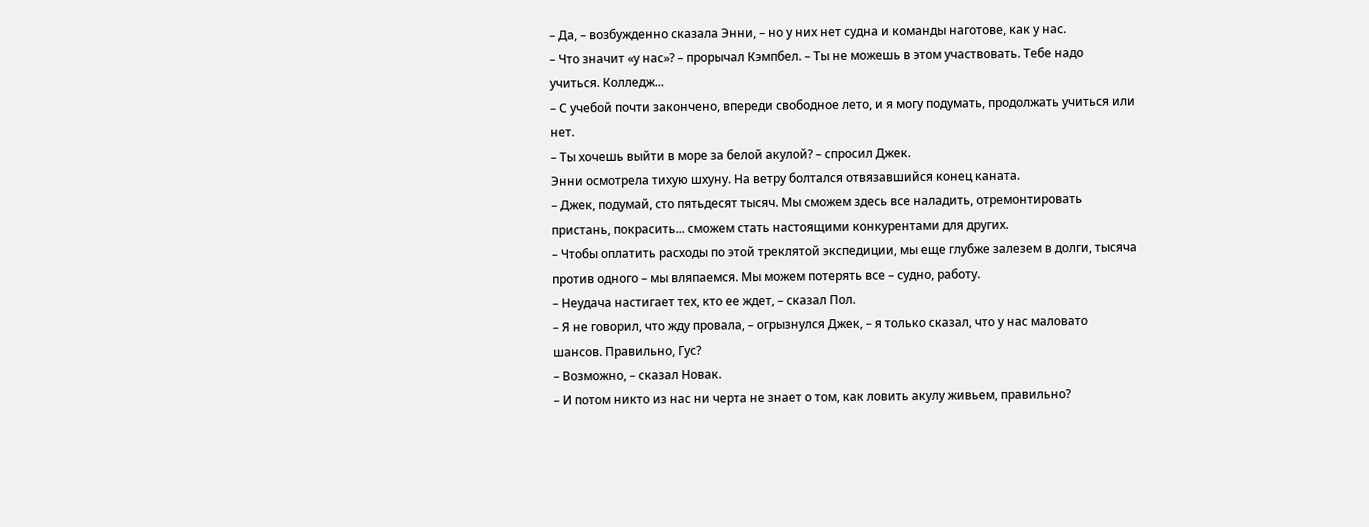– Да, – возбужденно сказала Энни, – но у них нет судна и команды наготове, как у нас.
– Что значит «у нас»? – прорычал Кэмпбел. – Ты не можешь в этом участвовать. Тебе надо учиться. Колледж...
– С учебой почти закончено, впереди свободное лето, и я могу подумать, продолжать учиться или нет.
– Ты хочешь выйти в море за белой акулой? – спросил Джек.
Энни осмотрела тихую шхуну. На ветру болтался отвязавшийся конец каната.
– Джек, подумай, сто пятьдесят тысяч. Мы сможем здесь все наладить, отремонтировать пристань, покрасить... сможем стать настоящими конкурентами для других.
– Чтобы оплатить расходы по этой треклятой экспедиции, мы еще глубже залезем в долги, тысяча против одного – мы вляпаемся. Мы можем потерять все – судно, работу.
– Неудача настигает тех, кто ее ждет, – сказал Пол.
– Я не говорил, что жду провала, – огрызнулся Джек, – я только сказал, что у нас маловато шансов. Правильно, Гус?
– Возможно, – сказал Новак.
– И потом никто из нас ни черта не знает о том, как ловить акулу живьем, правильно?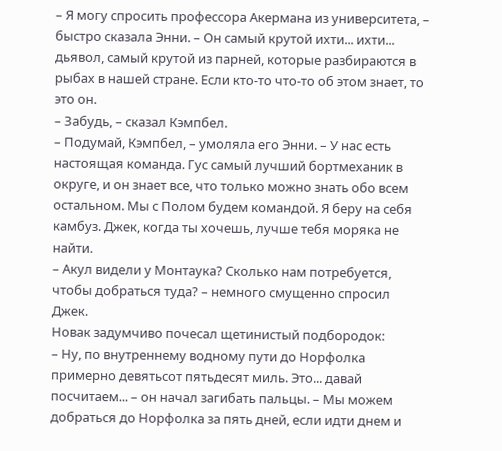– Я могу спросить профессора Акермана из университета, – быстро сказала Энни. – Он самый крутой ихти... ихти... дьявол, самый крутой из парней, которые разбираются в рыбах в нашей стране. Если кто-то что-то об этом знает, то это он.
– Забудь, – сказал Кэмпбел.
– Подумай, Кэмпбел, – умоляла его Энни. – У нас есть настоящая команда. Гус самый лучший бортмеханик в округе, и он знает все, что только можно знать обо всем остальном. Мы с Полом будем командой. Я беру на себя камбуз. Джек, когда ты хочешь, лучше тебя моряка не найти.
– Акул видели у Монтаука? Сколько нам потребуется, чтобы добраться туда? – немного смущенно спросил Джек.
Новак задумчиво почесал щетинистый подбородок:
– Ну, по внутреннему водному пути до Норфолка примерно девятьсот пятьдесят миль. Это... давай посчитаем... – он начал загибать пальцы. – Мы можем добраться до Норфолка за пять дней, если идти днем и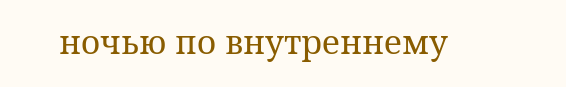ночью по внутреннему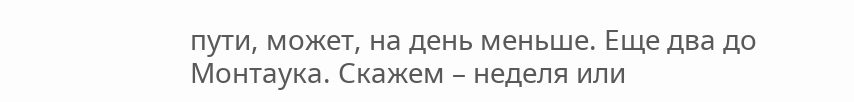пути, может, на день меньше. Еще два до Монтаука. Скажем – неделя или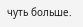чуть больше.